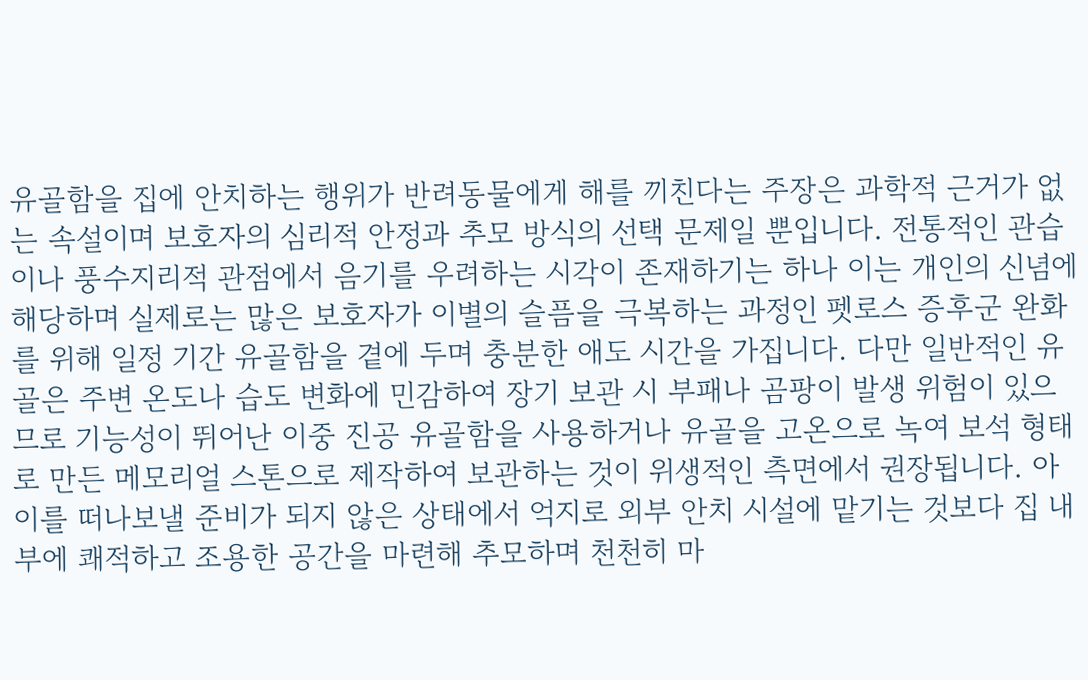유골함을 집에 안치하는 행위가 반려동물에게 해를 끼친다는 주장은 과학적 근거가 없는 속설이며 보호자의 심리적 안정과 추모 방식의 선택 문제일 뿐입니다. 전통적인 관습이나 풍수지리적 관점에서 음기를 우려하는 시각이 존재하기는 하나 이는 개인의 신념에 해당하며 실제로는 많은 보호자가 이별의 슬픔을 극복하는 과정인 펫로스 증후군 완화를 위해 일정 기간 유골함을 곁에 두며 충분한 애도 시간을 가집니다. 다만 일반적인 유골은 주변 온도나 습도 변화에 민감하여 장기 보관 시 부패나 곰팡이 발생 위험이 있으므로 기능성이 뛰어난 이중 진공 유골함을 사용하거나 유골을 고온으로 녹여 보석 형태로 만든 메모리얼 스톤으로 제작하여 보관하는 것이 위생적인 측면에서 권장됩니다. 아이를 떠나보낼 준비가 되지 않은 상태에서 억지로 외부 안치 시설에 맡기는 것보다 집 내부에 쾌적하고 조용한 공간을 마련해 추모하며 천천히 마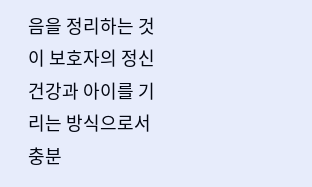음을 정리하는 것이 보호자의 정신 건강과 아이를 기리는 방식으로서 충분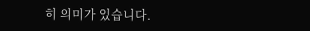히 의미가 있습니다.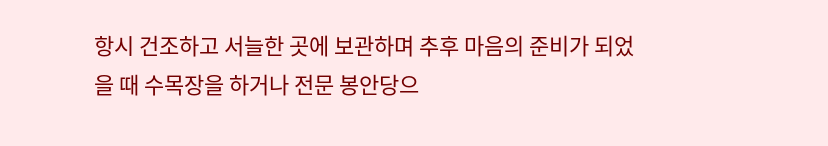항시 건조하고 서늘한 곳에 보관하며 추후 마음의 준비가 되었을 때 수목장을 하거나 전문 봉안당으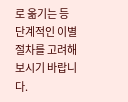로 옮기는 등 단계적인 이별 절차를 고려해 보시기 바랍니다.